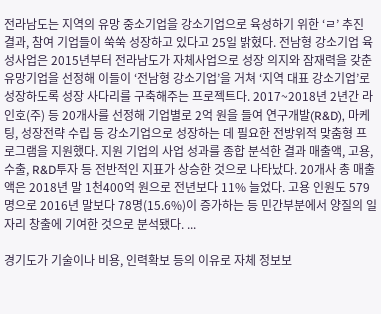전라남도는 지역의 유망 중소기업을 강소기업으로 육성하기 위한 ‘ㄹ’ 추진 결과, 참여 기업들이 쑥쑥 성장하고 있다고 25일 밝혔다. 전남형 강소기업 육성사업은 2015년부터 전라남도가 자체사업으로 성장 의지와 잠재력을 갖춘 유망기업을 선정해 이들이 ‘전남형 강소기업’을 거쳐 ‘지역 대표 강소기업’로 성장하도록 성장 사다리를 구축해주는 프로젝트다. 2017~2018년 2년간 라인호(주) 등 20개사를 선정해 기업별로 2억 원을 들여 연구개발(R&D), 마케팅, 성장전략 수립 등 강소기업으로 성장하는 데 필요한 전방위적 맞춤형 프로그램을 지원했다. 지원 기업의 사업 성과를 종합 분석한 결과 매출액, 고용, 수출, R&D투자 등 전반적인 지표가 상승한 것으로 나타났다. 20개사 총 매출액은 2018년 말 1천400억 원으로 전년보다 11% 늘었다. 고용 인원도 579명으로 2016년 말보다 78명(15.6%)이 증가하는 등 민간부분에서 양질의 일자리 창출에 기여한 것으로 분석됐다. ...

경기도가 기술이나 비용, 인력확보 등의 이유로 자체 정보보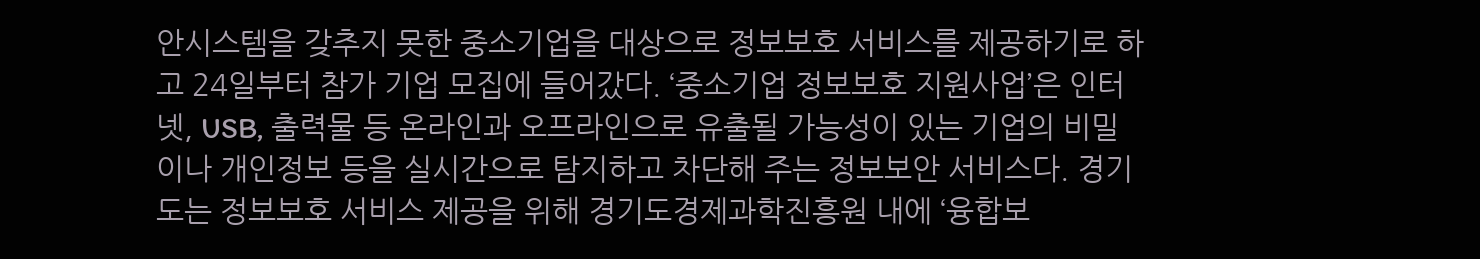안시스템을 갖추지 못한 중소기업을 대상으로 정보보호 서비스를 제공하기로 하고 24일부터 참가 기업 모집에 들어갔다. ‘중소기업 정보보호 지원사업’은 인터넷, USB, 출력물 등 온라인과 오프라인으로 유출될 가능성이 있는 기업의 비밀이나 개인정보 등을 실시간으로 탐지하고 차단해 주는 정보보안 서비스다. 경기도는 정보보호 서비스 제공을 위해 경기도경제과학진흥원 내에 ‘융합보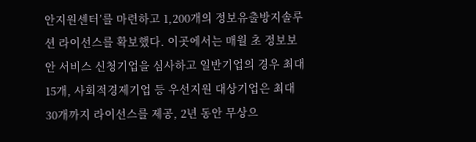안지원센터’를 마련하고 1,200개의 정보유출방지솔루션 라이선스를 확보했다. 이곳에서는 매월 초 정보보안 서비스 신청기업을 심사하고 일반기업의 경우 최대 15개, 사회적경제기업 등 우선지원 대상기업은 최대 30개까지 라이선스를 제공, 2년 동안 무상으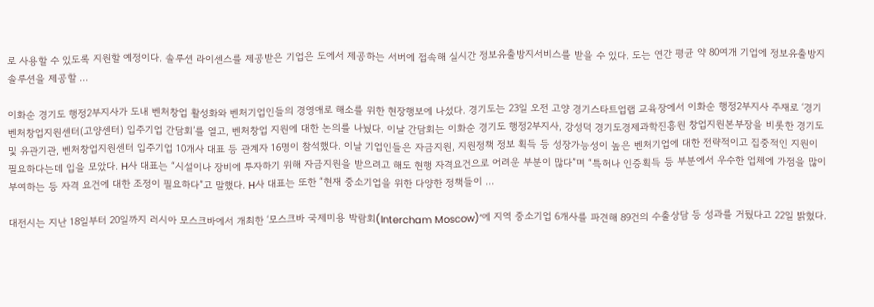로 사용할 수 있도록 지원할 예정이다. 솔루션 라이센스를 제공받은 기업은 도에서 제공하는 서버에 접속해 실시간 정보유출방지서비스를 받을 수 있다. 도는 연간 평균 약 80여개 기업에 정보유출방지솔루션을 제공할 ...

이화순 경기도 행정2부지사가 도내 벤처창업 활성화와 벤처기업인들의 경영애로 해소를 위한 현장행보에 나섰다. 경기도는 23일 오전 고양 경기스타트업랩 교육장에서 이화순 행정2부지사 주재로 ‘경기벤처창업지원센터(고양센터) 입주기업 간담회’를 열고, 벤처창업 지원에 대한 논의를 나눴다. 이날 간담회는 이화순 경기도 행정2부지사, 강성덕 경기도경제과학진흥원 창업지원본부장을 비롯한 경기도 및 유관기관, 벤처창업지원센터 입주기업 10개사 대표 등 관계자 16명이 참석했다. 이날 기업인들은 자금지원, 지원정책 정보 획득 등 성장가능성이 높은 벤처기업에 대한 전략적이고 집중적인 지원이 필요하다는데 입을 모았다. H사 대표는 “시설이나 장비에 투자하기 위해 자금지원을 받으려고 해도 현행 자격요건으로 어려운 부분이 많다”며 “특허나 인증획득 등 부분에서 우수한 업체에 가점을 많이 부여하는 등 자격 요건에 대한 조정이 필요하다”고 말했다. H사 대표는 또한 “현재 중소기업을 위한 다양한 정책들이 ...

대전시는 지난 18일부터 20일까지 러시아 모스크바에서 개최한 ‘모스크바 국제미용 박람회(Intercham Moscow)’에 지역 중소기업 6개사를 파견해 89건의 수출상담 등 성과를 거뒀다고 22일 밝혔다.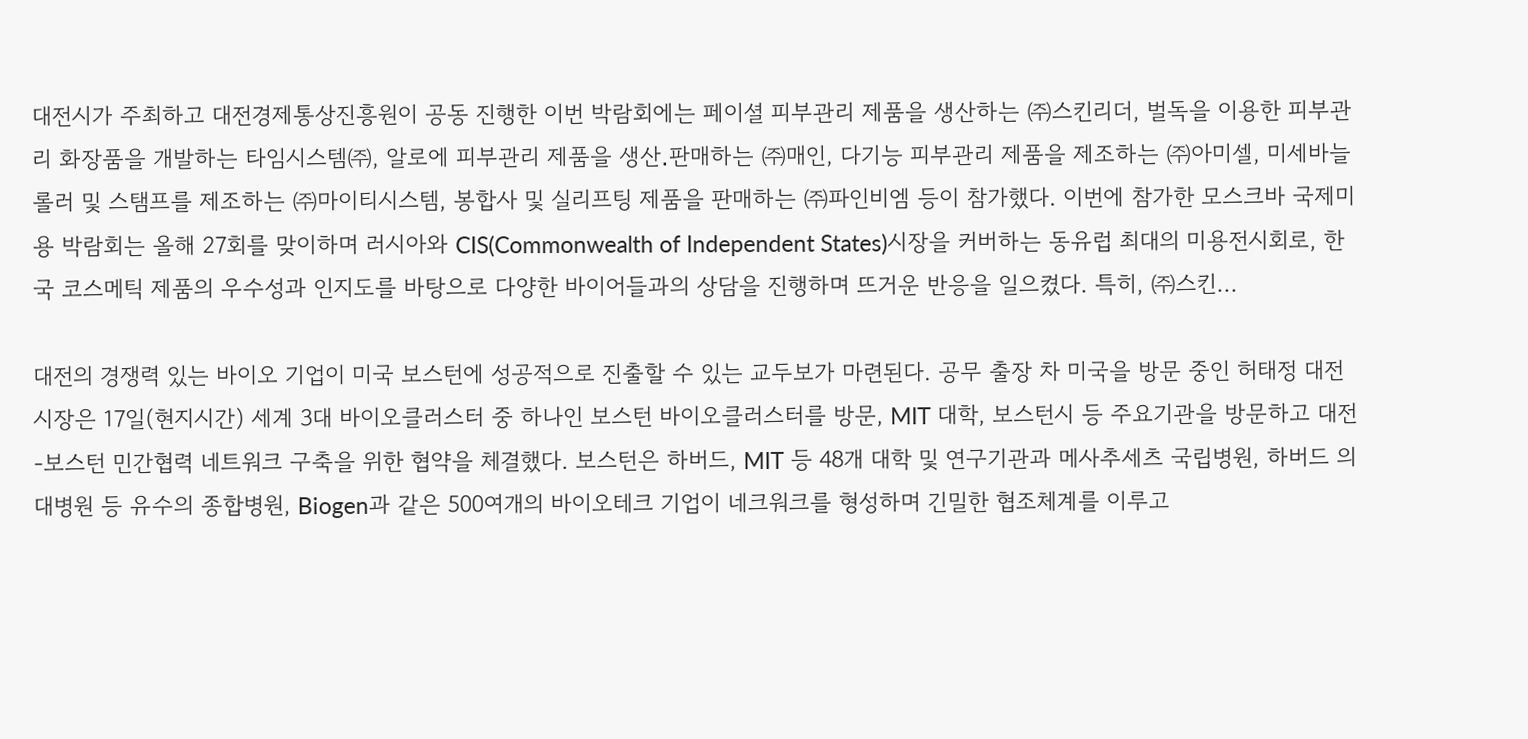대전시가 주최하고 대전경제통상진흥원이 공동 진행한 이번 박람회에는 페이셜 피부관리 제품을 생산하는 ㈜스킨리더, 벌독을 이용한 피부관리 화장품을 개발하는 타임시스템㈜, 알로에 피부관리 제품을 생산․판매하는 ㈜매인, 다기능 피부관리 제품을 제조하는 ㈜아미셀, 미세바늘 롤러 및 스탬프를 제조하는 ㈜마이티시스템, 봉합사 및 실리프팅 제품을 판매하는 ㈜파인비엠 등이 참가했다. 이번에 참가한 모스크바 국제미용 박람회는 올해 27회를 맞이하며 러시아와 CIS(Commonwealth of Independent States)시장을 커버하는 동유럽 최대의 미용전시회로, 한국 코스메틱 제품의 우수성과 인지도를 바탕으로 다양한 바이어들과의 상담을 진행하며 뜨거운 반응을 일으켰다. 특히, ㈜스킨...

대전의 경쟁력 있는 바이오 기업이 미국 보스턴에 성공적으로 진출할 수 있는 교두보가 마련된다. 공무 출장 차 미국을 방문 중인 허태정 대전시장은 17일(현지시간) 세계 3대 바이오클러스터 중 하나인 보스턴 바이오클러스터를 방문, MIT 대학, 보스턴시 등 주요기관을 방문하고 대전-보스턴 민간협력 네트워크 구축을 위한 협약을 체결했다. 보스턴은 하버드, MIT 등 48개 대학 및 연구기관과 메사추세츠 국립병원, 하버드 의대병원 등 유수의 종합병원, Biogen과 같은 500여개의 바이오테크 기업이 네크워크를 형성하며 긴밀한 협조체계를 이루고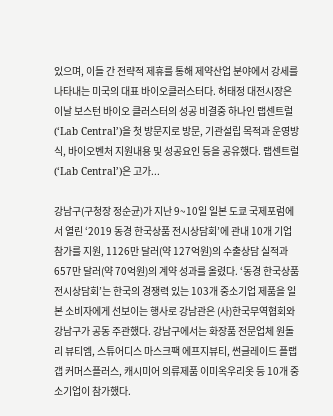있으며, 이들 간 전략적 제휴를 통해 제약산업 분야에서 강세를 나타내는 미국의 대표 바이오클러스터다. 허태정 대전시장은 이날 보스턴 바이오 클러스터의 성공 비결중 하나인 랩센트럴(‘Lab Central’)을 첫 방문지로 방문, 기관설립 목적과 운영방식, 바이오벤처 지원내용 및 성공요인 등을 공유했다. 랩센트럴(‘Lab Central’)은 고가...

강남구(구청장 정순균)가 지난 9~10일 일본 도쿄 국제포럼에서 열린 ‘2019 동경 한국상품 전시상담회’에 관내 10개 기업 참가를 지원, 1126만 달러(약 127억원)의 수출상담 실적과 657만 달러(약 70억원)의 계약 성과를 올렸다. ‘동경 한국상품 전시상담회’는 한국의 경쟁력 있는 103개 중소기업 제품을 일본 소비자에게 선보이는 행사로 강남관은 (사)한국무역협회와 강남구가 공동 주관했다. 강남구에서는 화장품 전문업체 원돌리 뷰티엠, 스튜어디스 마스크팩 에프지뷰티, 썬글레이드 플랩갭 커머스플러스, 캐시미어 의류제품 이미옥우리옷 등 10개 중소기업이 참가했다.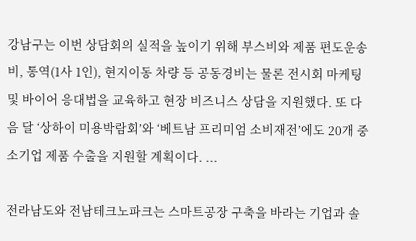강남구는 이번 상담회의 실적을 높이기 위해 부스비와 제품 편도운송비, 통역(1사 1인), 현지이동 차량 등 공동경비는 물론 전시회 마케팅 및 바이어 응대법을 교육하고 현장 비즈니스 상담을 지원했다. 또 다음 달 ‘상하이 미용박람회’와 ‘베트남 프리미엄 소비재전’에도 20개 중소기업 제품 수출을 지원할 계획이다. ...

전라남도와 전남테크노파크는 스마트공장 구축을 바라는 기업과 솔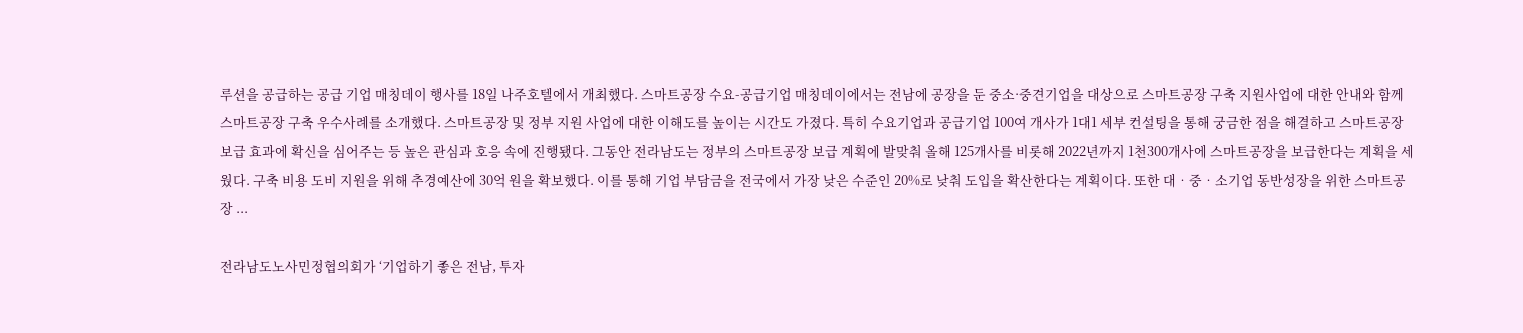루션을 공급하는 공급 기업 매칭데이 행사를 18일 나주호텔에서 개최했다. 스마트공장 수요-공급기업 매칭데이에서는 전남에 공장을 둔 중소·중견기업을 대상으로 스마트공장 구축 지원사업에 대한 안내와 함께 스마트공장 구축 우수사례를 소개했다. 스마트공장 및 정부 지원 사업에 대한 이해도를 높이는 시간도 가졌다. 특히 수요기업과 공급기업 100여 개사가 1대1 세부 컨설팅을 통해 궁금한 점을 해결하고 스마트공장 보급 효과에 확신을 심어주는 등 높은 관심과 호응 속에 진행됐다. 그동안 전라남도는 정부의 스마트공장 보급 계획에 발맞춰 올해 125개사를 비롯해 2022년까지 1천300개사에 스마트공장을 보급한다는 계획을 세웠다. 구축 비용 도비 지원을 위해 추경예산에 30억 원을 확보했다. 이를 통해 기업 부담금을 전국에서 가장 낮은 수준인 20%로 낮춰 도입을 확산한다는 계획이다. 또한 대‧중‧소기업 동반성장을 위한 스마트공장 ...

전라남도노사민정협의회가 ‘기업하기 좋은 전남, 투자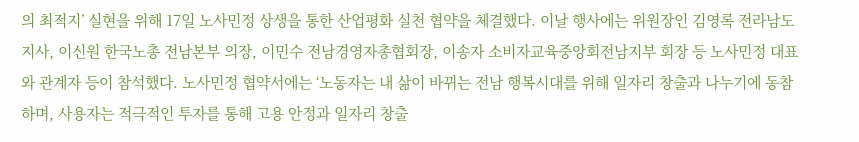의 최적지’ 실현을 위해 17일 노사민정 상생을 통한 산업평화 실천 협약을 체결했다. 이날 행사에는 위원장인 김영록 전라남도지사, 이신원 한국노총 전남본부 의장, 이민수 전남경영자총협회장, 이송자 소비자교육중앙회전남지부 회장 등 노사민정 대표와 관계자 등이 참석했다. 노사민정 협약서에는 ‘노동자는 내 삶이 바뀌는 전남 행복시대를 위해 일자리 창출과 나누기에 동참하며, 사용자는 적극적인 투자를 통해 고용 안정과 일자리 창출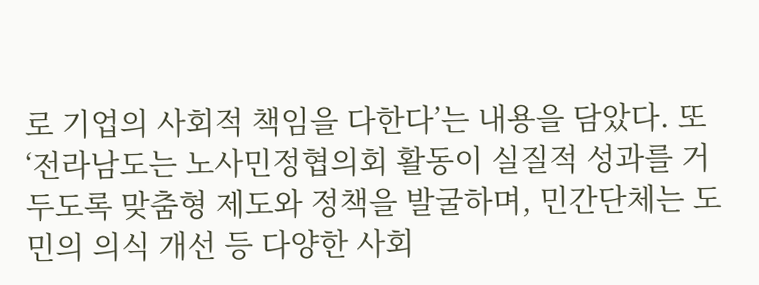로 기업의 사회적 책임을 다한다’는 내용을 담았다. 또 ‘전라남도는 노사민정협의회 활동이 실질적 성과를 거두도록 맞춤형 제도와 정책을 발굴하며, 민간단체는 도민의 의식 개선 등 다양한 사회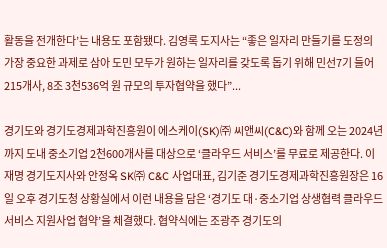활동을 전개한다’는 내용도 포함됐다. 김영록 도지사는 “좋은 일자리 만들기를 도정의 가장 중요한 과제로 삼아 도민 모두가 원하는 일자리를 갖도록 돕기 위해 민선7기 들어 215개사, 8조 3천536억 원 규모의 투자협약을 했다”...

경기도와 경기도경제과학진흥원이 에스케이(SK)㈜ 씨앤씨(C&C)와 함께 오는 2024년까지 도내 중소기업 2천600개사를 대상으로 ‘클라우드 서비스’를 무료로 제공한다. 이재명 경기도지사와 안정옥 SK㈜ C&C 사업대표, 김기준 경기도경제과학진흥원장은 16일 오후 경기도청 상황실에서 이런 내용을 담은 ‘경기도 대·중소기업 상생협력 클라우드 서비스 지원사업 협약’을 체결했다. 협약식에는 조광주 경기도의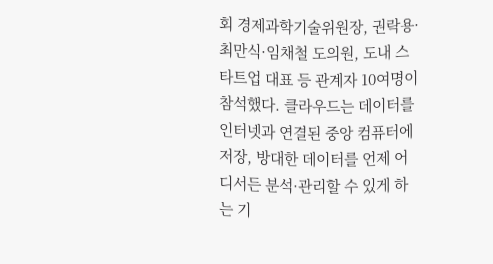회 경제과학기술위원장, 권락용·최만식·임채철 도의원, 도내 스타트업 대표 등 관계자 10여명이 참석했다. 클라우드는 데이터를 인터넷과 연결된 중앙 컴퓨터에 저장, 방대한 데이터를 언제 어디서든 분석·관리할 수 있게 하는 기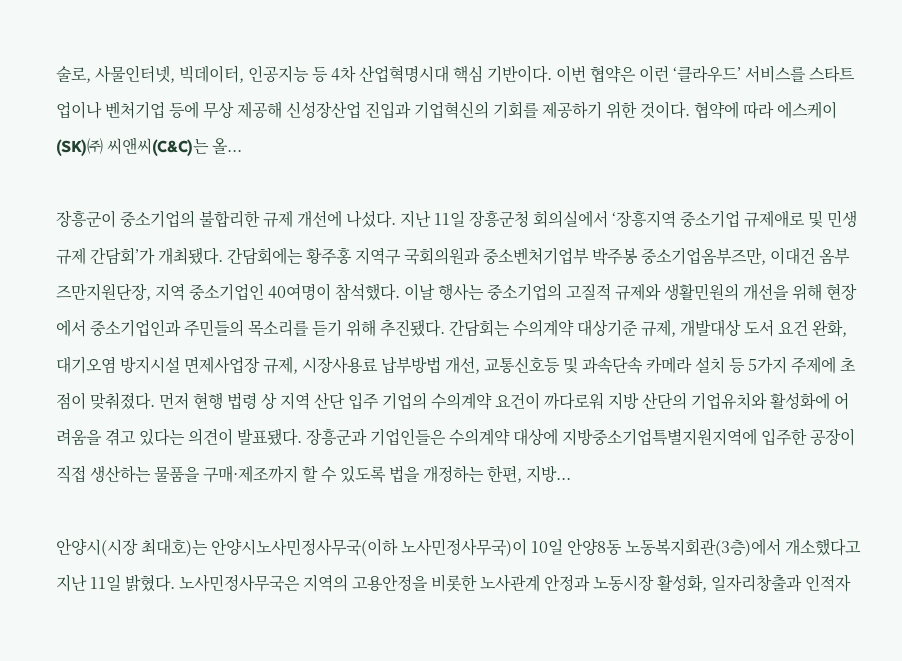술로, 사물인터넷, 빅데이터, 인공지능 등 4차 산업혁명시대 핵심 기반이다. 이번 협약은 이런 ‘클라우드’ 서비스를 스타트업이나 벤처기업 등에 무상 제공해 신성장산업 진입과 기업혁신의 기회를 제공하기 위한 것이다. 협약에 따라 에스케이(SK)㈜ 씨앤씨(C&C)는 올...

장흥군이 중소기업의 불합리한 규제 개선에 나섰다. 지난 11일 장흥군청 회의실에서 ‘장흥지역 중소기업 규제애로 및 민생규제 간담회’가 개최됐다. 간담회에는 황주홍 지역구 국회의원과 중소벤처기업부 박주봉 중소기업옴부즈만, 이대건 옴부즈만지원단장, 지역 중소기업인 40여명이 참석했다. 이날 행사는 중소기업의 고질적 규제와 생활민원의 개선을 위해 현장에서 중소기업인과 주민들의 목소리를 듣기 위해 추진됐다. 간담회는 수의계약 대상기준 규제, 개발대상 도서 요건 완화, 대기오염 방지시설 면제사업장 규제, 시장사용료 납부방법 개선, 교통신호등 및 과속단속 카메라 설치 등 5가지 주제에 초점이 맞춰졌다. 먼저 현행 법령 상 지역 산단 입주 기업의 수의계약 요건이 까다로워 지방 산단의 기업유치와 활성화에 어려움을 겪고 있다는 의견이 발표됐다. 장흥군과 기업인들은 수의계약 대상에 지방중소기업특별지원지역에 입주한 공장이 직접 생산하는 물품을 구매·제조까지 할 수 있도록 법을 개정하는 한편, 지방...

안양시(시장 최대호)는 안양시노사민정사무국(이하 노사민정사무국)이 10일 안양8동 노동복지회관(3층)에서 개소했다고 지난 11일 밝혔다. 노사민정사무국은 지역의 고용안정을 비롯한 노사관계 안정과 노동시장 활성화, 일자리창출과 인적자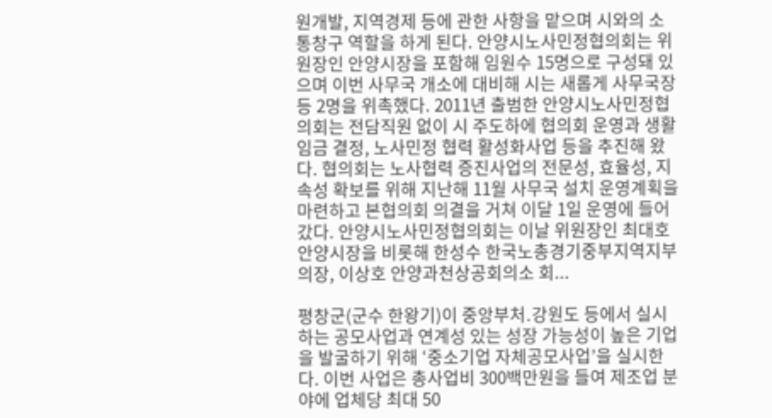원개발, 지역경제 등에 관한 사항을 맡으며 시와의 소통창구 역할을 하게 된다. 안양시노사민정협의회는 위원장인 안양시장을 포함해 임원수 15명으로 구성돼 있으며 이번 사무국 개소에 대비해 시는 새롭게 사무국장 등 2명을 위촉했다. 2011년 출범한 안양시노사민정협의회는 전담직원 없이 시 주도하에 협의회 운영과 생활임금 결정, 노사민정 협력 활성화사업 등을 추진해 왔다. 협의회는 노사협력 증진사업의 전문성, 효율성, 지속성 확보를 위해 지난해 11월 사무국 설치 운영계획을 마련하고 본협의회 의결을 거쳐 이달 1일 운영에 들어갔다. 안양시노사민정협의회는 이날 위원장인 최대호 안양시장을 비롯해 한성수 한국노총경기중부지역지부 의장, 이상호 안양과천상공회의소 회...

평창군(군수 한왕기)이 중앙부처․강원도 등에서 실시하는 공모사업과 연계성 있는 성장 가능성이 높은 기업을 발굴하기 위해 ‘중소기업 자체공모사업’을 실시한다. 이번 사업은 총사업비 300백만원을 들여 제조업 분야에 업체당 최대 50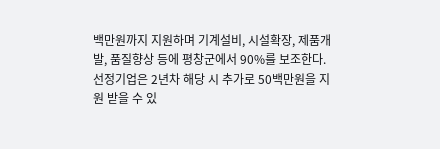백만원까지 지원하며 기계설비, 시설확장, 제품개발, 품질향상 등에 평창군에서 90%를 보조한다. 선정기업은 2년차 해당 시 추가로 50백만원을 지원 받을 수 있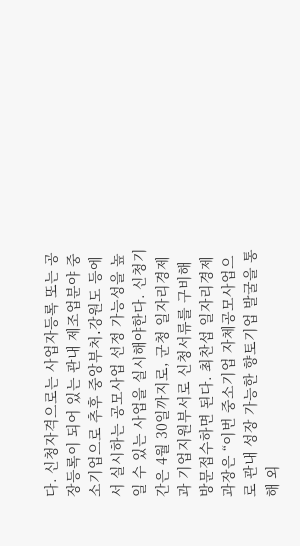다. 신청자격으로는 사업자등록 또는 공장등록이 되어 있는 관내 제조업분야 중소기업으로 추후 중앙부처․강원도 등에서 실시하는 공모사업 선정 가능성을 높일 수 있는 사업을 실시해야한다. 신청기간은 4월 30일까지로, 군청 일자리경제과 기업지원부서로 신청서류를 구비해 방문접수하면 된다. 최찬섭 일자리경제과장은 “이번 중소기업 자체공모사업으로 관내 성장 가능한 향토기업 발굴을 통해 외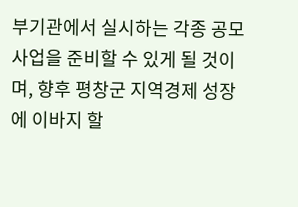부기관에서 실시하는 각종 공모사업을 준비할 수 있게 될 것이며, 향후 평창군 지역경제 성장에 이바지 할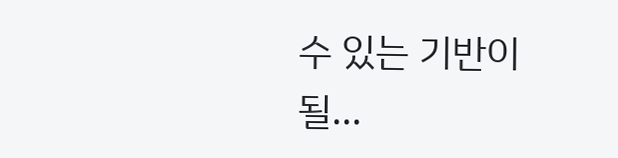수 있는 기반이 될...